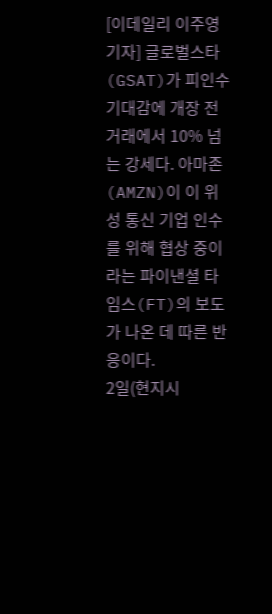[이데일리 이주영 기자] 글로벌스타(GSAT)가 피인수 기대감에 개장 전 거래에서 10% 넘는 강세다. 아마존(AMZN)이 이 위성 통신 기업 인수를 위해 협상 중이라는 파이낸셜 타임스(FT)의 보도가 나온 데 따른 반응이다.
2일(현지시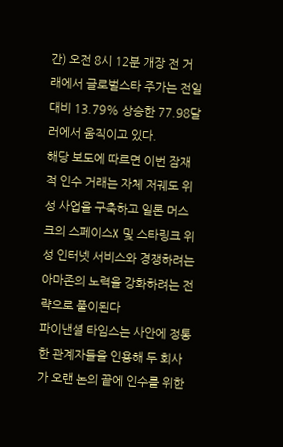간) 오전 8시 12분 개장 전 거래에서 글로벌스타 주가는 전일 대비 13.79% 상승한 77.98달러에서 움직이고 있다.
해당 보도에 따르면 이번 잠재적 인수 거래는 자체 저궤도 위성 사업을 구축하고 일론 머스크의 스페이스X 및 스타링크 위성 인터넷 서비스와 경쟁하려는 아마존의 노력을 강화하려는 전략으로 풀이된다
파이낸셜 타임스는 사안에 정통한 관계자들을 인용해 두 회사가 오랜 논의 끝에 인수를 위한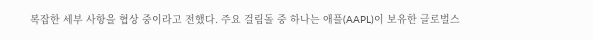복잡한 세부 사항을 협상 중이라고 전했다. 주요 걸림돌 중 하나는 애플(AAPL)이 보유한 글로벌스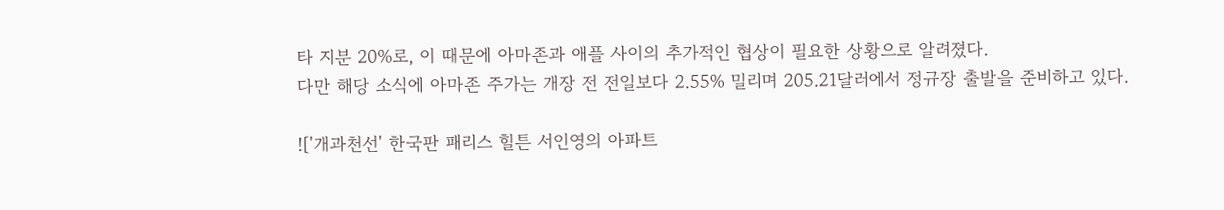타 지분 20%로, 이 때문에 아마존과 애플 사이의 추가적인 협상이 필요한 상황으로 알려졌다.
다만 해당 소식에 아마존 주가는 개장 전 전일보다 2.55% 밀리며 205.21달러에서 정규장 출발을 준비하고 있다.

!['개과천선' 한국판 패리스 힐튼 서인영의 아파트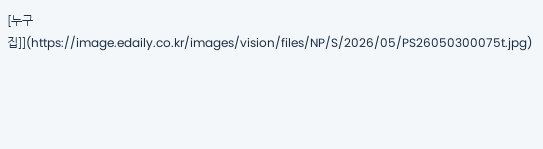[누구집]](https://image.edaily.co.kr/images/vision/files/NP/S/2026/05/PS26050300075t.jpg)